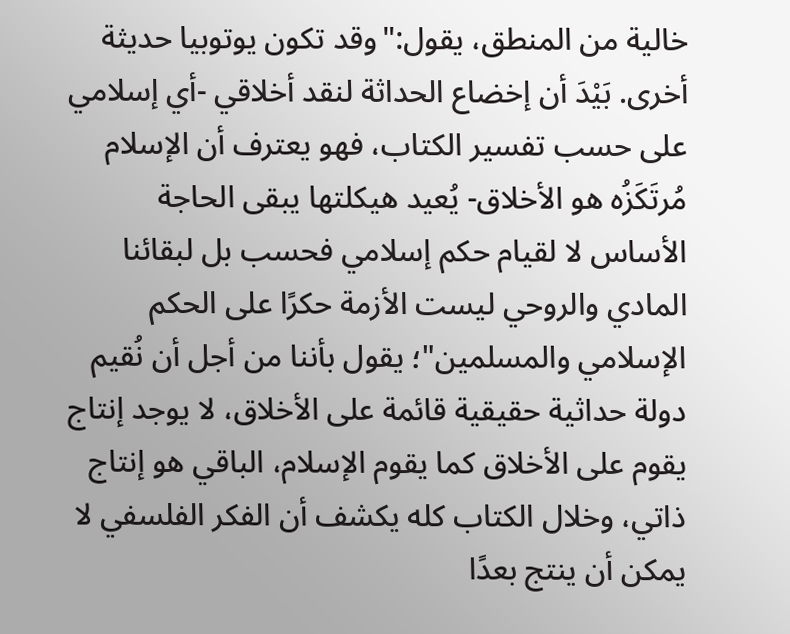خالية من المنطق، يقول:"وقد تكون يوتوبيا حديثة أخرى. بَيْدَ أن إخضاع الحداثة لنقد أخلاقي -أي إسلامي على حسب تفسير الكتاب، فهو يعترف أن الإسلام مُرتَكَزُه هو الأخلاق- يُعيد هيكلتها يبقى الحاجة الأساس لا لقيام حكم إسلامي فحسب بل لبقائنا المادي والروحي ليست الأزمة حكرًا على الحكم الإسلامي والمسلمين"؛ يقول بأننا من أجل أن نُقيم دولة حداثية حقيقية قائمة على الأخلاق، لا يوجد إنتاج يقوم على الأخلاق كما يقوم الإسلام، الباقي هو إنتاج ذاتي، وخلال الكتاب كله يكشف أن الفكر الفلسفي لا يمكن أن ينتج بعدًا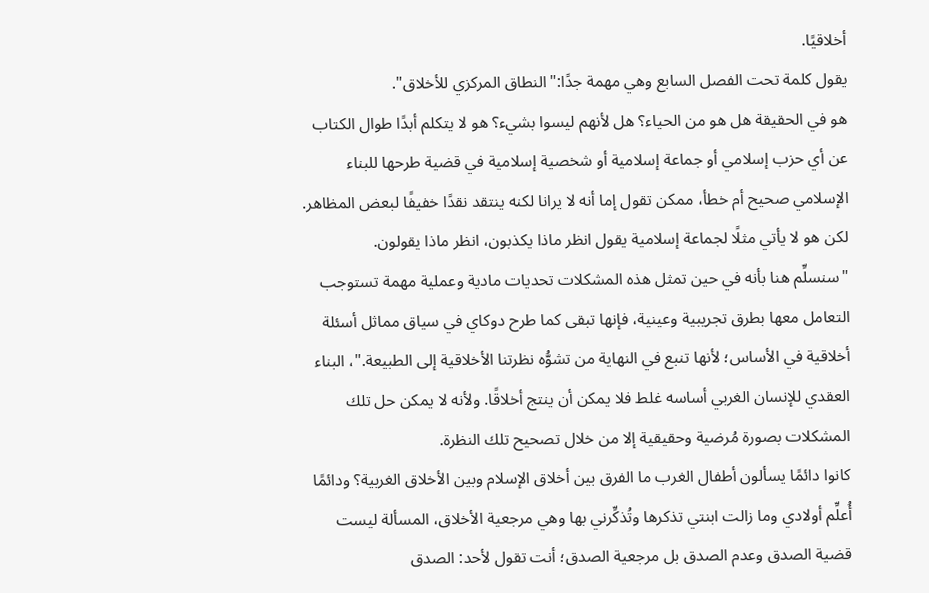أخلاقيًا.
يقول كلمة تحت الفصل السابع وهي مهمة جدًا:"النطاق المركزي للأخلاق".
هو في الحقيقة هل هو من الحياء؟ هل لأنهم ليسوا بشيء؟ هو لا يتكلم أبدًا طوال الكتاب عن أي حزب إسلامي أو جماعة إسلامية أو شخصية إسلامية في قضية طرحها للبناء الإسلامي صحيح أم خطأ، ممكن تقول إما أنه لا يرانا لكنه ينتقد نقدًا خفيفًا لبعض المظاهر. لكن هو لا يأتي مثلًا لجماعة إسلامية يقول انظر ماذا يكذبون، انظر ماذا يقولون.
"سنسلِّم هنا بأنه في حين تمثل هذه المشكلات تحديات مادية وعملية مهمة تستوجب التعامل معها بطرق تجريبية وعينية، فإنها تبقى كما طرح دوكاي في سياق مماثل أسئلة أخلاقية في الأساس؛ لأنها تنبع في النهاية من تشوُّه نظرتنا الأخلاقية إلى الطبيعة."، البناء العقدي للإنسان الغربي أساسه غلط فلا يمكن أن ينتج أخلاقًا. ولأنه لا يمكن حل تلك المشكلات بصورة مُرضية وحقيقية إلا من خلال تصحيح تلك النظرة.
كانوا دائمًا يسألون أطفال الغرب ما الفرق بين أخلاق الإسلام وبين الأخلاق الغربية؟ ودائمًا أُعلِّم أولادي وما زالت ابنتي تذكرها وتُذكِّرني بها وهي مرجعية الأخلاق، المسألة ليست قضية الصدق وعدم الصدق بل مرجعية الصدق؛ أنت تقول لأحد: الصدق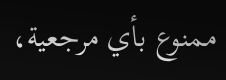ممنوع بأي مرجعية،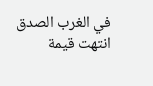في الغرب الصدق انتهت قيمة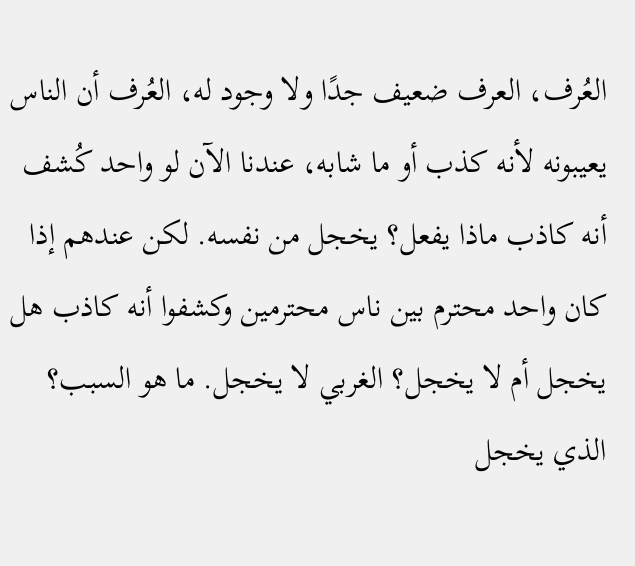العُرف، العرف ضعيف جدًا ولا وجود له، العُرف أن الناس يعيبونه لأنه كذب أو ما شابه، عندنا الآن لو واحد كُشف أنه كاذب ماذا يفعل؟ يخجل من نفسه. لكن عندهم إذا كان واحد محترم بين ناس محترمين وكشفوا أنه كاذب هل يخجل أم لا يخجل؟ الغربي لا يخجل. ما هو السبب؟ الذي يخجل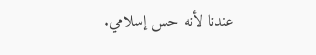عندنا لأنه حس إسلامي.